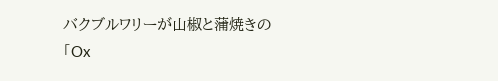バクブルワリーが山椒と蒲焼きの「Ox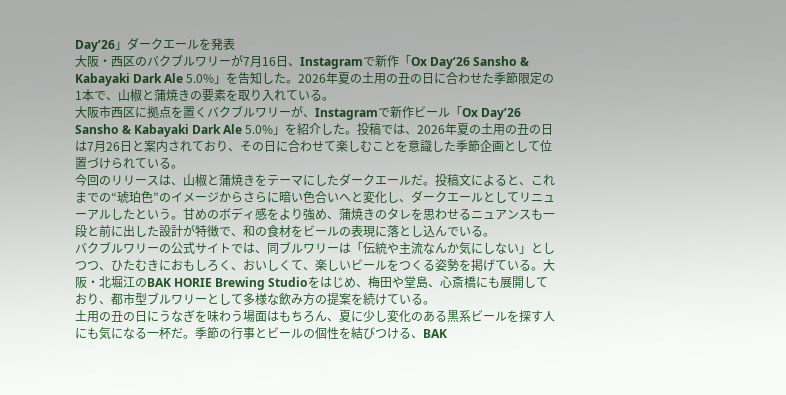Day’26」ダークエールを発表
大阪・西区のバクブルワリーが7月16日、Instagramで新作「Ox Day’26 Sansho & Kabayaki Dark Ale 5.0%」を告知した。2026年夏の土用の丑の日に合わせた季節限定の1本で、山椒と蒲焼きの要素を取り入れている。
大阪市西区に拠点を置くバクブルワリーが、Instagramで新作ビール「Ox Day’26 Sansho & Kabayaki Dark Ale 5.0%」を紹介した。投稿では、2026年夏の土用の丑の日は7月26日と案内されており、その日に合わせて楽しむことを意識した季節企画として位置づけられている。
今回のリリースは、山椒と蒲焼きをテーマにしたダークエールだ。投稿文によると、これまでの“琥珀色”のイメージからさらに暗い色合いへと変化し、ダークエールとしてリニューアルしたという。甘めのボディ感をより強め、蒲焼きのタレを思わせるニュアンスも一段と前に出した設計が特徴で、和の食材をビールの表現に落とし込んでいる。
バクブルワリーの公式サイトでは、同ブルワリーは「伝統や主流なんか気にしない」としつつ、ひたむきにおもしろく、おいしくて、楽しいビールをつくる姿勢を掲げている。大阪・北堀江のBAK HORIE Brewing Studioをはじめ、梅田や堂島、心斎橋にも展開しており、都市型ブルワリーとして多様な飲み方の提案を続けている。
土用の丑の日にうなぎを味わう場面はもちろん、夏に少し変化のある黒系ビールを探す人にも気になる一杯だ。季節の行事とビールの個性を結びつける、BAK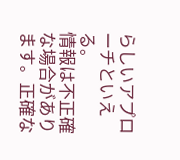らしいアプローチといえる。
情報は不正確な場合があります。正確な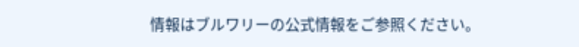情報はブルワリーの公式情報をご参照ください。